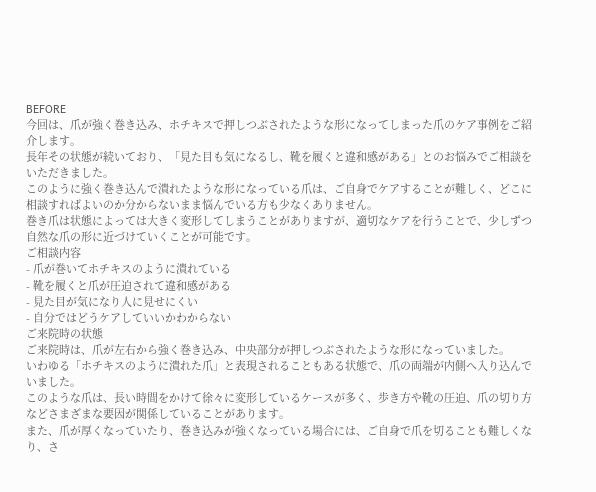BEFORE
今回は、爪が強く巻き込み、ホチキスで押しつぶされたような形になってしまった爪のケア事例をご紹介します。
長年その状態が続いており、「見た目も気になるし、靴を履くと違和感がある」とのお悩みでご相談をいただきました。
このように強く巻き込んで潰れたような形になっている爪は、ご自身でケアすることが難しく、どこに相談すればよいのか分からないまま悩んでいる方も少なくありません。
巻き爪は状態によっては大きく変形してしまうことがありますが、適切なケアを行うことで、少しずつ自然な爪の形に近づけていくことが可能です。
ご相談内容
- 爪が巻いてホチキスのように潰れている
- 靴を履くと爪が圧迫されて違和感がある
- 見た目が気になり人に見せにくい
- 自分ではどうケアしていいかわからない
ご来院時の状態
ご来院時は、爪が左右から強く巻き込み、中央部分が押しつぶされたような形になっていました。
いわゆる「ホチキスのように潰れた爪」と表現されることもある状態で、爪の両端が内側へ入り込んでいました。
このような爪は、長い時間をかけて徐々に変形しているケースが多く、歩き方や靴の圧迫、爪の切り方などさまざまな要因が関係していることがあります。
また、爪が厚くなっていたり、巻き込みが強くなっている場合には、ご自身で爪を切ることも難しくなり、さ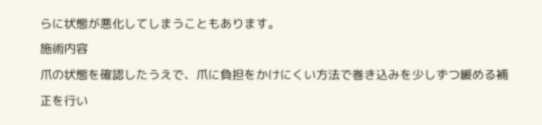らに状態が悪化してしまうこともあります。
施術内容
爪の状態を確認したうえで、爪に負担をかけにくい方法で巻き込みを少しずつ緩める補正を行い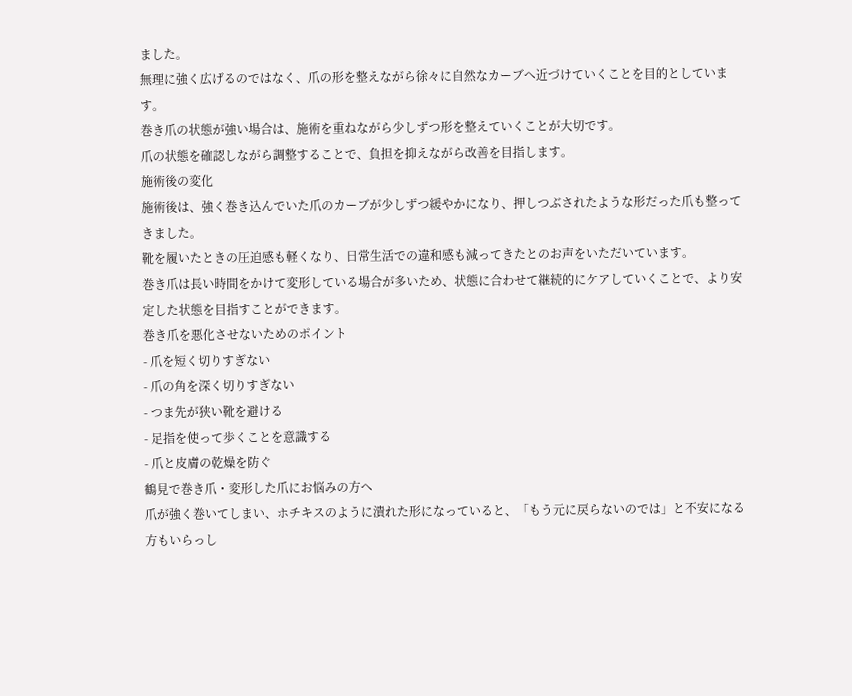ました。
無理に強く広げるのではなく、爪の形を整えながら徐々に自然なカーブへ近づけていくことを目的としています。
巻き爪の状態が強い場合は、施術を重ねながら少しずつ形を整えていくことが大切です。
爪の状態を確認しながら調整することで、負担を抑えながら改善を目指します。
施術後の変化
施術後は、強く巻き込んでいた爪のカーブが少しずつ緩やかになり、押しつぶされたような形だった爪も整ってきました。
靴を履いたときの圧迫感も軽くなり、日常生活での違和感も減ってきたとのお声をいただいています。
巻き爪は長い時間をかけて変形している場合が多いため、状態に合わせて継続的にケアしていくことで、より安定した状態を目指すことができます。
巻き爪を悪化させないためのポイント
- 爪を短く切りすぎない
- 爪の角を深く切りすぎない
- つま先が狭い靴を避ける
- 足指を使って歩くことを意識する
- 爪と皮膚の乾燥を防ぐ
鶴見で巻き爪・変形した爪にお悩みの方へ
爪が強く巻いてしまい、ホチキスのように潰れた形になっていると、「もう元に戻らないのでは」と不安になる方もいらっし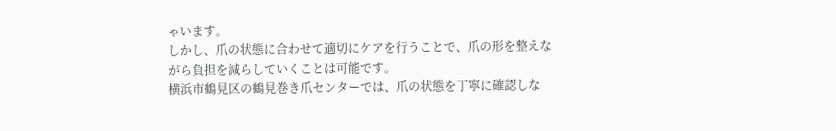ゃいます。
しかし、爪の状態に合わせて適切にケアを行うことで、爪の形を整えながら負担を減らしていくことは可能です。
横浜市鶴見区の鶴見巻き爪センターでは、爪の状態を丁寧に確認しな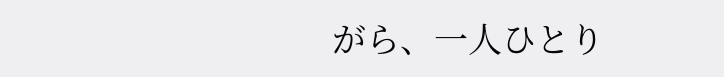がら、一人ひとり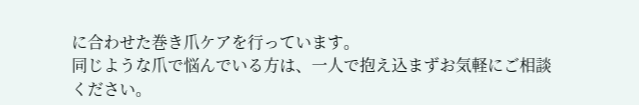に合わせた巻き爪ケアを行っています。
同じような爪で悩んでいる方は、一人で抱え込まずお気軽にご相談ください。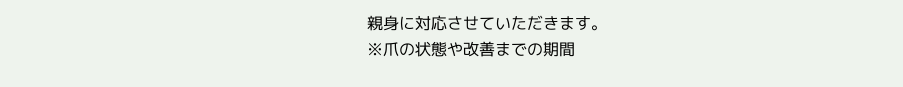親身に対応させていただきます。
※爪の状態や改善までの期間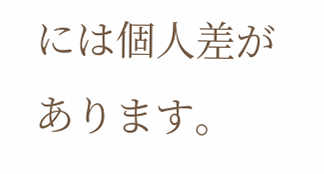には個人差があります。